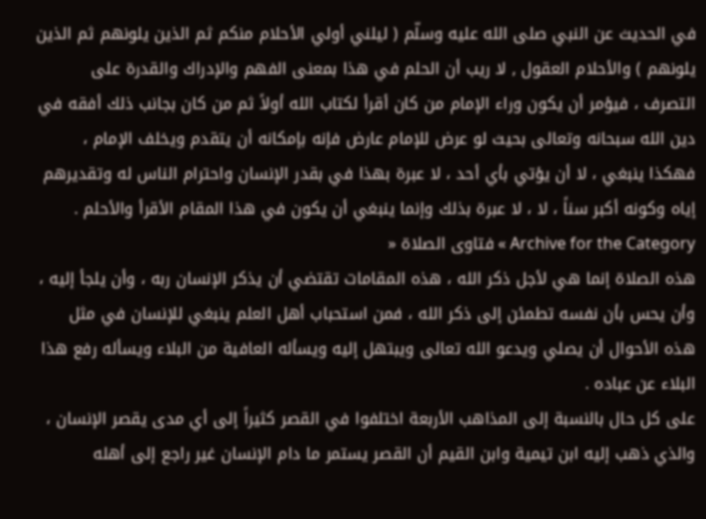في الحديث عن النبي صلى الله عليه وسلّم ( ليلني أولي الأحلام منكم ثم الذين يلونهم ثم الذين يلونهم ) والأحلام العقول , لا ريب أن الحلم في هذا بمعنى الفهم والإدراك والقدرة على التصرف ، فيؤمر أن يكون وراء الإمام من كان أقرأ لكتاب الله أولاً ثم من كان بجانب ذلك أفقه في دين الله سبحانه وتعالى بحيث لو عرض للإمام عارض فإنه بإمكانه أن يتقدم ويخلف الإمام ، فهكذا ينبغي ، لا أن يؤتي بأي أحد ، لا عبرة بهذا في بقدر الإنسان واحترام الناس له وتقديرهم إياه وكونه أكبر سناً ، لا ، لا عبرة بذلك وإنما ينبغي أن يكون في هذا المقام الأقرأ والأحلم .
Archive for the Category » فتاوى الصلاة «
هذه الصلاة إنما هي لأجل ذكر الله ، هذه المقامات تقتضي أن يذكر الإنسان ربه ، وأن يلجأ إليه ، وأن يحس بأن نفسه تطمئن إلى ذكر الله ، فمن استحباب أهل العلم ينبغي للإنسان في مثل هذه الأحوال أن يصلي ويدعو الله تعالى ويبتهل إليه ويسأله العافية من البلاء ويسأله رفع هذا البلاء عن عباده .
على كل حال بالنسبة إلى المذاهب الأربعة اختلفوا في القصر كثيراً إلى أي مدى يقصر الإنسان ، والذي ذهب إليه ابن تيمية وابن القيم أن القصر يستمر ما دام الإنسان غير راجع إلى أهله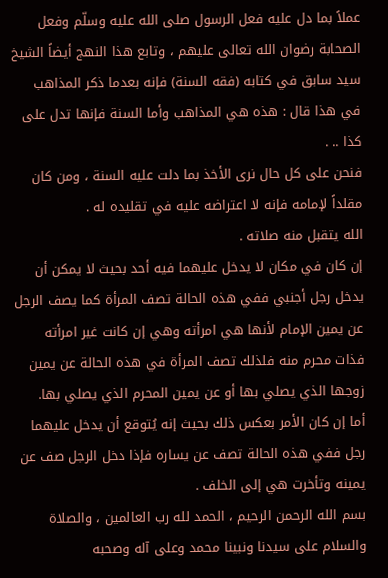عملاً بما دل عليه فعل الرسول صلى الله عليه وسلّم وفعل الصحابة رضوان الله تعالى عليهم ، وتابع هذا النهج أيضاً الشيخ سيد سابق في كتابه (فقه السنة) فإنه بعدما ذكر المذاهب في هذا قال : هذه هي المذاهب وأما السنة فإنها تدل على كذا .. .
فنحن على كل حال نرى الأخذ بما دلت عليه السنة ، ومن كان مقلداً لإمامه فإنه لا اعتراضه عليه في تقليده له .
الله يتقبل منه صلاته .
إن كان في مكان لا يدخل عليهما فيه أحد بحيث لا يمكن أن يدخل رجل أجنبي ففي هذه الحالة تصف المرأة كما يصف الرجل عن يمين الإمام لأنها هي امرأته وهي إن كانت غير امرأته فذات محرم منه فلذلك تصف المرأة في هذه الحالة عن يمين زوجها الذي يصلي بها أو عن يمين المحرم الذي يصلي بها.
أما إن كان الأمر بعكس ذلك بحيث إنه يُتوقع أن يدخل عليهما رجل ففي هذه الحالة تصف عن يساره فإذا دخل الرجل صف عن يمينه وتأخرت هي إلى الخلف .
بسم الله الرحمن الرحيم ، الحمد لله رب العالمين ، والصلاة والسلام على سيدنا ونبينا محمد وعلى آله وصحبه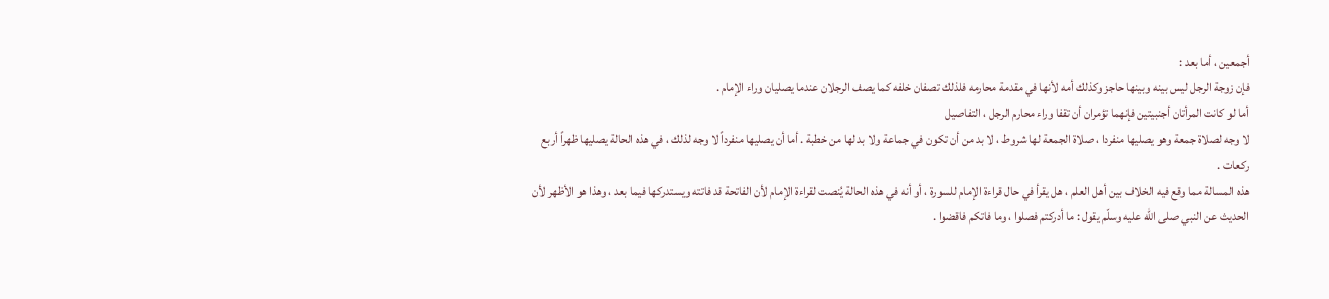أجمعين ، أما بعد :
فإن زوجة الرجل ليس بينه وبينها حاجز وكذلك أمه لأنها في مقدمة محارمه فلذلك تصفان خلفه كما يصف الرجلان عندما يصليان وراء الإمام .
أما لو كانت المرأتان أجنبيتين فإنهما تؤمران أن تقفا وراء محارم الرجل ، التفاصيل
لا وجه لصلاة جمعة وهو يصليها منفردا ، صلاة الجمعة لها شروط ، لا بد من أن تكون في جماعة ولا بد لها من خطبة . أما أن يصليها منفرداً لا وجه لذلك ، في هذه الحالة يصليها ظهراً أربع ركعات .
هذه المسالة مما وقع فيه الخلاف بين أهل العلم ، هل يقرأ في حال قراءة الإمام للسورة ، أو أنه في هذه الحالة يُنصت لقراءة الإمام لأن الفاتحة قد فاتته ويستدركها فيما بعد ، وهذا هو الأظهر لأن الحديث عن النبي صلى الله عليه وسلّم يقول : ما أدركتم فصلوا ، وما فاتكم فاقضوا .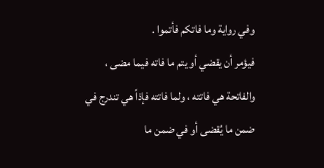وفي رواية وما فاتكم فأتموا .
فيؤمر أن يقضي أو يتم ما فاته فيما مضى ، والفاتحة هي فاتته ، ولما فاتته فإذاً هي تندرج في ضمن ما يُقضى أو في ضمن ما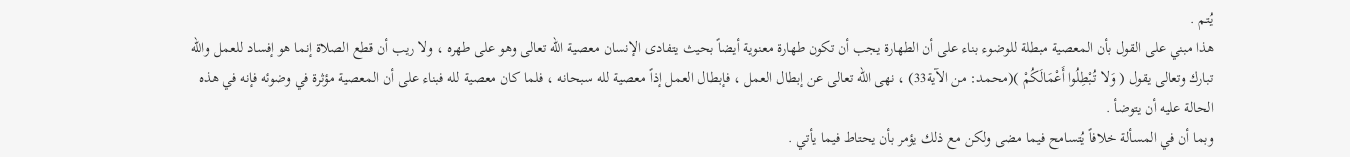يُتم .
هذا مبني على القول بأن المعصية مبطلة للوضوء بناء على أن الطهارة يجب أن تكون طهارة معنوية أيضاً بحيث يتفادى الإنسان معصية الله تعالى وهو على طهره ، ولا ريب أن قطع الصلاة إنما هو إفساد للعمل والله تبارك وتعالى يقول ( وَلا تُبْطِلُوا أَعْمَالَكُمْ )(محمد: من الآية33) ، نهى الله تعالى عن إبطال العمل ، فإبطال العمل إذاً معصية لله سبحانه ، فلما كان معصية لله فبناء على أن المعصية مؤثرة في وضوئه فإنه في هذه الحالة عليه أن يتوضأ .
وبما أن في المسألة خلافاً يُتسامح فيما مضى ولكن مع ذلك يؤمر بأن يحتاط فيما يأتي .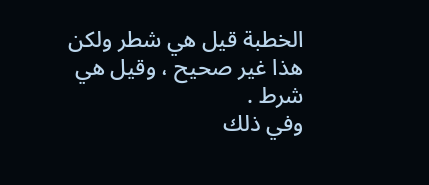الخطبة قيل هي شطر ولكن هذا غير صحيح ، وقيل هي شرط .
وفي ذلك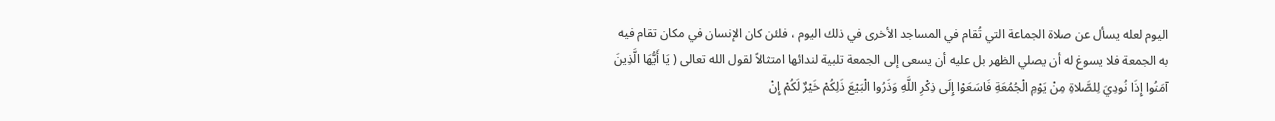اليوم لعله يسأل عن صلاة الجماعة التي تُقام في المساجد الأخرى في ذلك اليوم ، فلئن كان الإنسان في مكان تقام فيه به الجمعة فلا يسوغ له أن يصلي الظهر بل عليه أن يسعى إلى الجمعة تلبية لندائها امتثالاً لقول الله تعالى ( يَا أَيُّهَا الَّذِينَ آمَنُوا إِذَا نُودِيَ لِلصَّلاةِ مِنْ يَوْمِ الْجُمُعَةِ فَاسَعَوْا إِلَى ذِكْرِ اللَّهِ وَذَرُوا الْبَيْعَ ذَلِكُمْ خَيْرٌ لَكُمْ إِنْ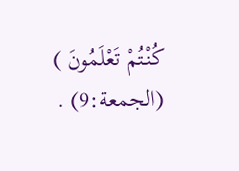كُنْتُمْ تَعْلَمُونَ ) (الجمعة:9) .